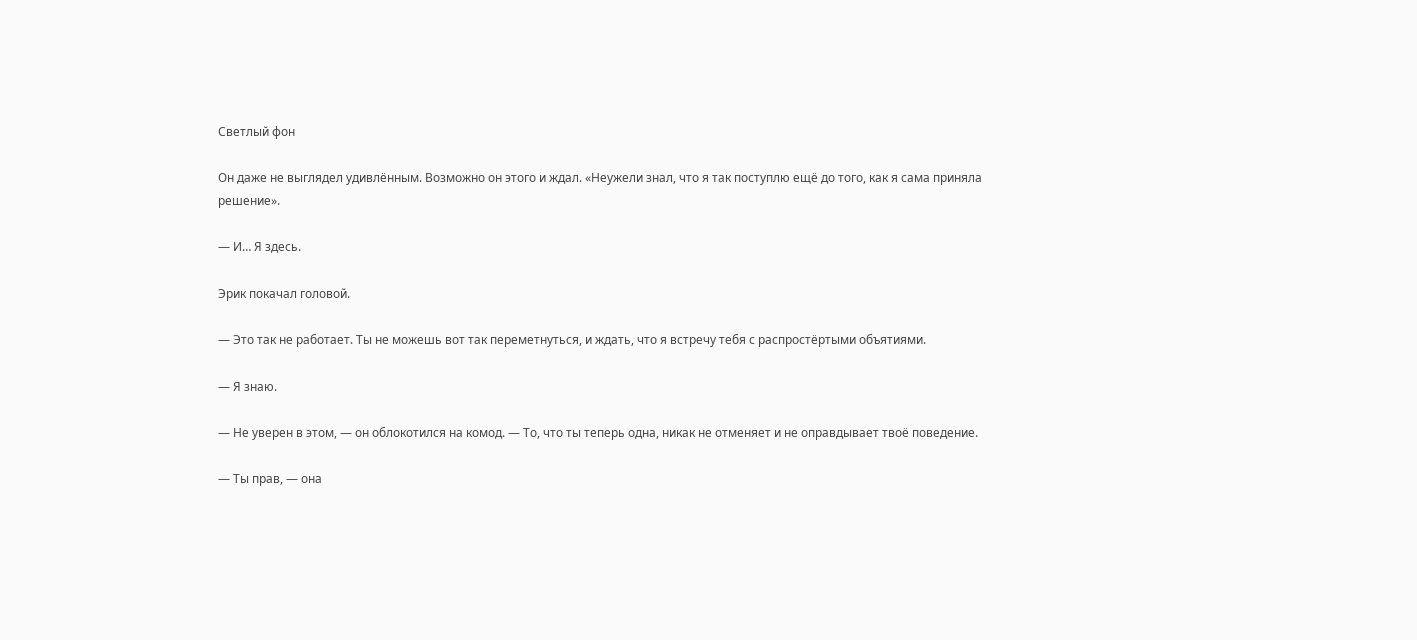Светлый фон

Он даже не выглядел удивлённым. Возможно он этого и ждал. «Неужели знал, что я так поступлю ещё до того, как я сама приняла решение».

— И… Я здесь.

Эрик покачал головой.

— Это так не работает. Ты не можешь вот так переметнуться, и ждать, что я встречу тебя с распростёртыми объятиями.

— Я знаю.

— Не уверен в этом, — он облокотился на комод. — То, что ты теперь одна, никак не отменяет и не оправдывает твоё поведение.

— Ты прав, — она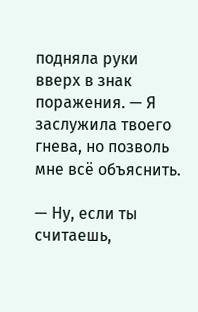подняла руки вверх в знак поражения. — Я заслужила твоего гнева, но позволь мне всё объяснить.

— Ну, если ты считаешь,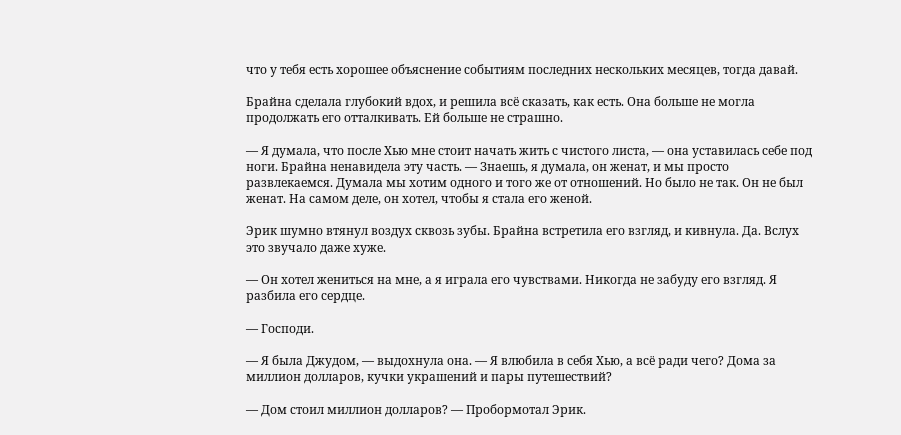что у тебя есть хорошее объяснение событиям последних нескольких месяцев, тогда давай.

Брайна сделала глубокий вдох, и решила всё сказать, как есть. Она больше не могла продолжать его отталкивать. Ей больше не страшно.

— Я думала, что после Хью мне стоит начать жить с чистого листа, — она уставилась себе под ноги. Брайна ненавидела эту часть. — Знаешь, я думала, он женат, и мы просто развлекаемся. Думала мы хотим одного и того же от отношений. Но было не так. Он не был женат. На самом деле, он хотел, чтобы я стала его женой.

Эрик шумно втянул воздух сквозь зубы. Брайна встретила его взгляд, и кивнула. Да. Вслух это звучало даже хуже.

— Он хотел жениться на мне, а я играла его чувствами. Никогда не забуду его взгляд. Я разбила его сердце.

— Господи.

— Я была Джудом, — выдохнула она. — Я влюбила в себя Хью, а всё ради чего? Дома за миллион долларов, кучки украшений и пары путешествий?

— Дом стоил миллион долларов? — Пробормотал Эрик.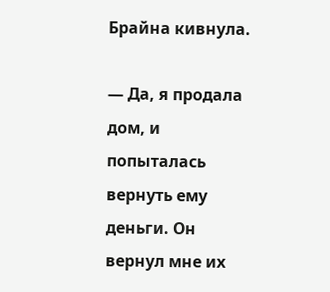Брайна кивнула.

— Да, я продала дом, и попыталась вернуть ему деньги. Он вернул мне их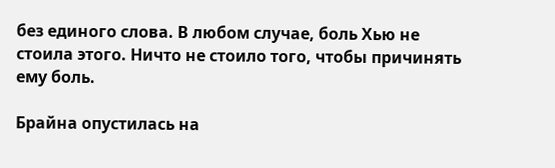без единого слова. В любом случае, боль Хью не стоила этого. Ничто не стоило того, чтобы причинять ему боль.

Брайна опустилась на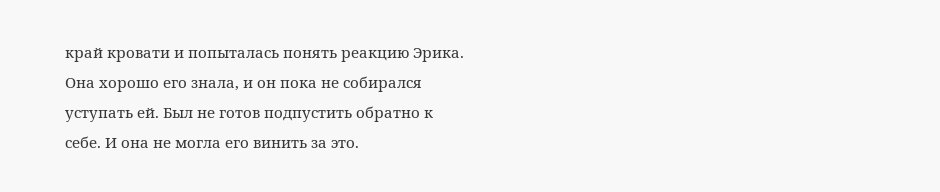край кровати и попыталась понять реакцию Эрика. Она хорошо его знала, и он пока не собирался уступать ей. Был не готов подпустить обратно к себе. И она не могла его винить за это.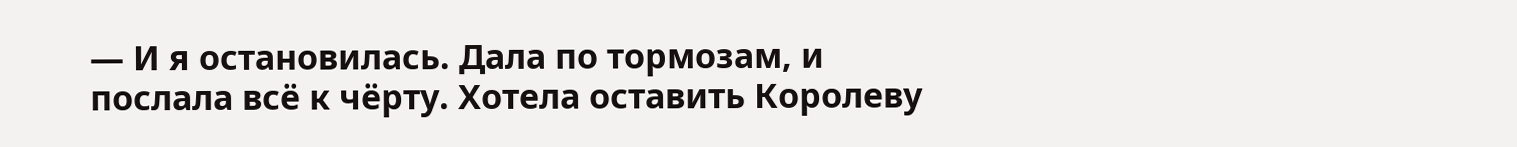— И я остановилась. Дала по тормозам, и послала всё к чёрту. Хотела оставить Королеву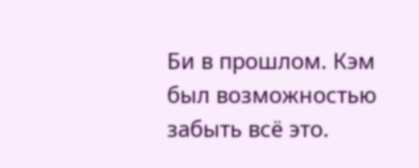Би в прошлом. Кэм был возможностью забыть всё это.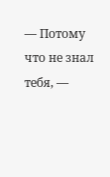— Потому что не знал тебя, —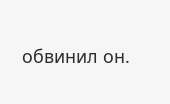обвинил он.